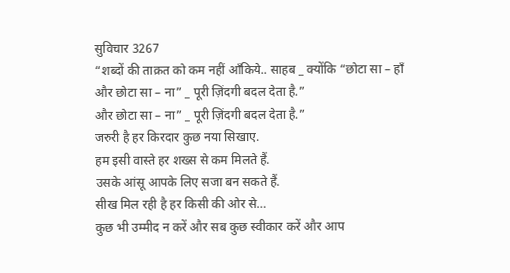सुविचार 3267
“शब्दों की ताक़त को कम नहीं आँकिये.. साहब _ क्योंकि “छोटा सा – हाँ
और छोटा सा – ना” _ पूरी ज़िंदगी बदल देता है.”
और छोटा सा – ना” _ पूरी ज़िंदगी बदल देता है.”
जरुरी है हर किरदार कुछ नया सिखाए.
हम इसी वास्ते हर शख्स से कम मिलते हैं.
उसके आंसू आपके लिए सजा बन सकते हैं.
सीख मिल रही है हर किसी की ओर से…
कुछ भी उम्मीद न करें और सब कुछ स्वीकार करें और आप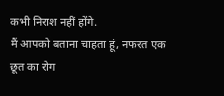कभी निराश नहीं होंगे.
मैं आपको बताना चाहता हूं, नफरत एक छूत का रोग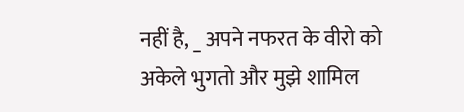नहीं है, _ अपने नफरत के वीरो को अकेले भुगतो और मुझे शामिल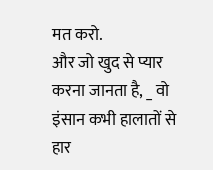मत करो.
और जो खुद से प्यार करना जानता है, _ वो इंसान कभी हालातों से हार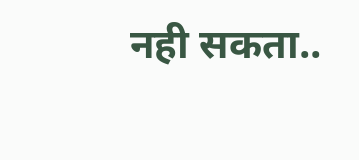नही सकता..